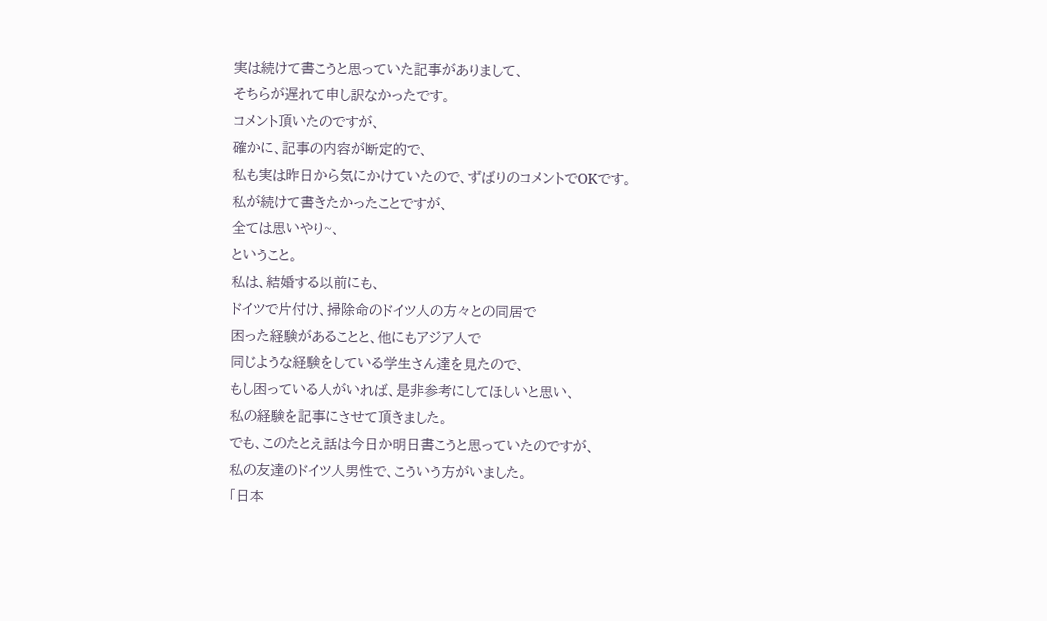実は続けて書こうと思っていた記事がありまして、
そちらが遅れて申し訳なかったです。
コメント頂いたのですが、
確かに、記事の内容が断定的で、
私も実は昨日から気にかけていたので、ずばりのコメントでOKです。
私が続けて書きたかったことですが、
全ては思いやり~、
ということ。
私は、結婚する以前にも、
ドイツで片付け、掃除命のドイツ人の方々との同居で
困った経験があることと、他にもアジア人で
同じような経験をしている学生さん達を見たので、
もし困っている人がいれば、是非参考にしてほしいと思い、
私の経験を記事にさせて頂きました。
でも、このたとえ話は今日か明日書こうと思っていたのですが、
私の友達のドイツ人男性で、こういう方がいました。
「日本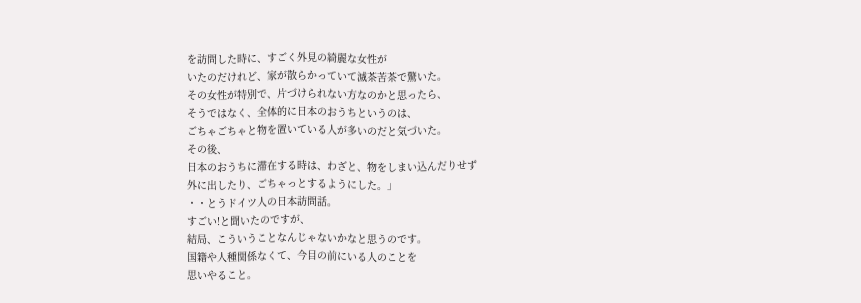を訪問した時に、すごく外見の綺麗な女性が
いたのだけれど、家が散らかっていて滅茶苦茶で驚いた。
その女性が特別で、片づけられない方なのかと思ったら、
そうではなく、全体的に日本のおうちというのは、
ごちゃごちゃと物を置いている人が多いのだと気づいた。
その後、
日本のおうちに滞在する時は、わざと、物をしまい込んだりせず
外に出したり、ごちゃっとするようにした。」
・・とうドイツ人の日本訪問話。
すごい!と聞いたのですが、
結局、こういうことなんじゃないかなと思うのです。
国籍や人種関係なくて、今目の前にいる人のことを
思いやること。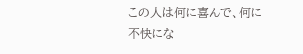この人は何に喜んで、何に不快にな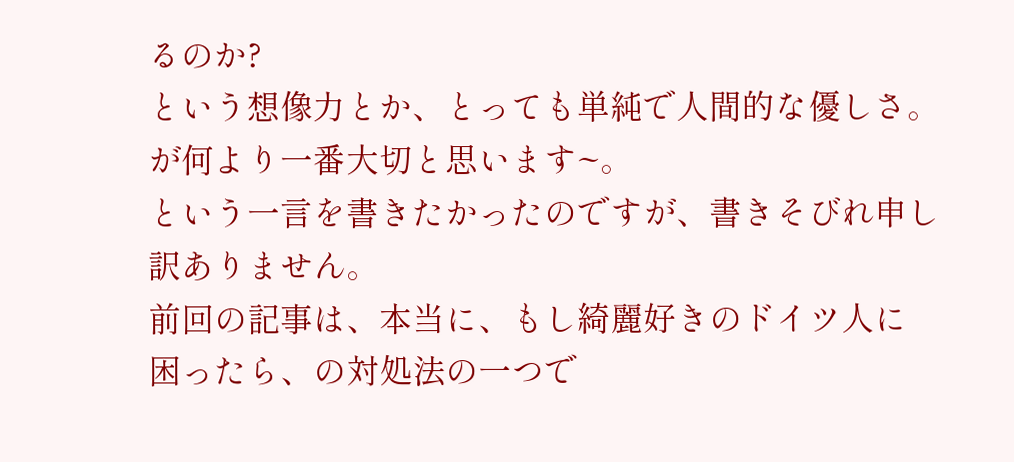るのか?
という想像力とか、とっても単純で人間的な優しさ。
が何より一番大切と思います~。
という一言を書きたかったのですが、書きそびれ申し訳ありません。
前回の記事は、本当に、もし綺麗好きのドイツ人に
困ったら、の対処法の一つで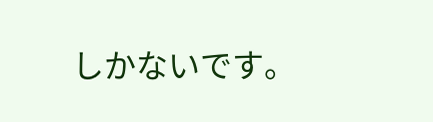しかないです。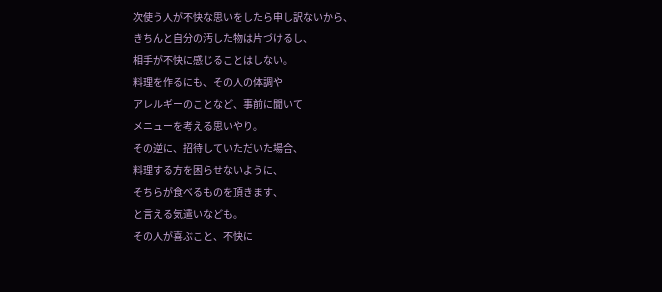次使う人が不快な思いをしたら申し訳ないから、
きちんと自分の汚した物は片づけるし、
相手が不快に感じることはしない。
料理を作るにも、その人の体調や
アレルギーのことなど、事前に聞いて
メニューを考える思いやり。
その逆に、招待していただいた場合、
料理する方を困らせないように、
そちらが食べるものを頂きます、
と言える気遣いなども。
その人が喜ぶこと、不快に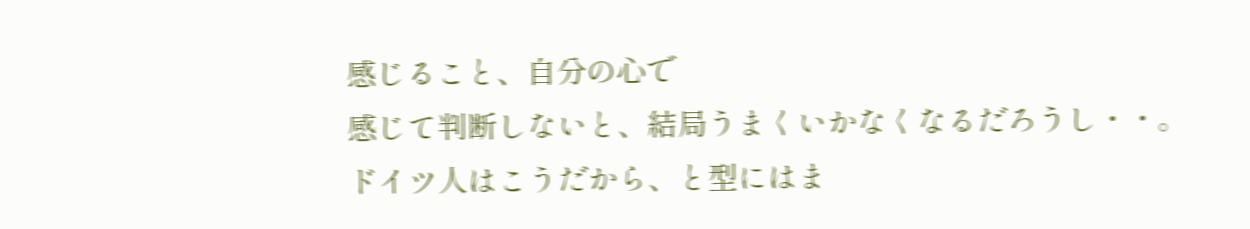感じること、自分の心で
感じて判断しないと、結局うまくいかなくなるだろうし・・。
ドイツ人はこうだから、と型にはま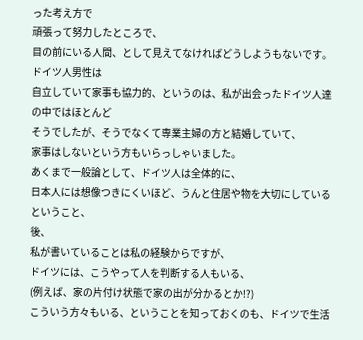った考え方で
頑張って努力したところで、
目の前にいる人間、として見えてなければどうしようもないです。
ドイツ人男性は
自立していて家事も協力的、というのは、私が出会ったドイツ人達の中ではほとんど
そうでしたが、そうでなくて専業主婦の方と結婚していて、
家事はしないという方もいらっしゃいました。
あくまで一般論として、ドイツ人は全体的に、
日本人には想像つきにくいほど、うんと住居や物を大切にしているということ、
後、
私が書いていることは私の経験からですが、
ドイツには、こうやって人を判断する人もいる、
(例えば、家の片付け状態で家の出が分かるとか!?)
こういう方々もいる、ということを知っておくのも、ドイツで生活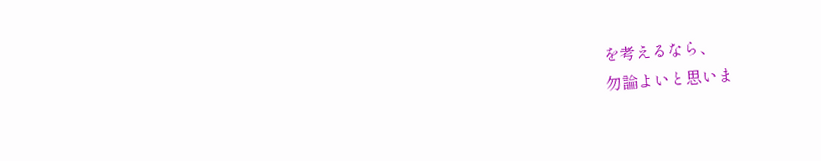を考えるなら、
勿論よいと思いま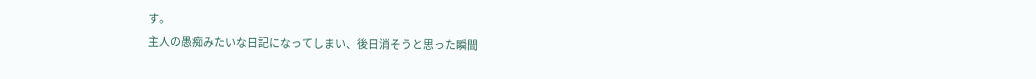す。
主人の愚痴みたいな日記になってしまい、後日消そうと思った瞬間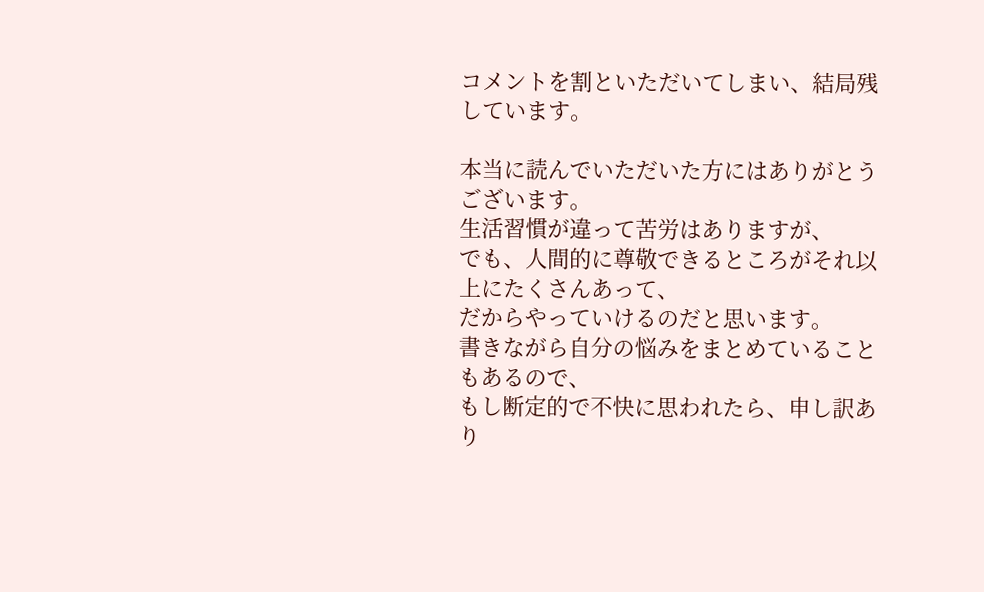コメントを割といただいてしまい、結局残しています。

本当に読んでいただいた方にはありがとうございます。
生活習慣が違って苦労はありますが、
でも、人間的に尊敬できるところがそれ以上にたくさんあって、
だからやっていけるのだと思います。
書きながら自分の悩みをまとめていることもあるので、
もし断定的で不快に思われたら、申し訳あり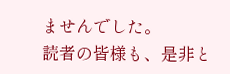ませんでした。
読者の皆様も、是非と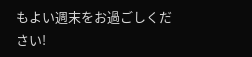もよい週末をお過ごしください!